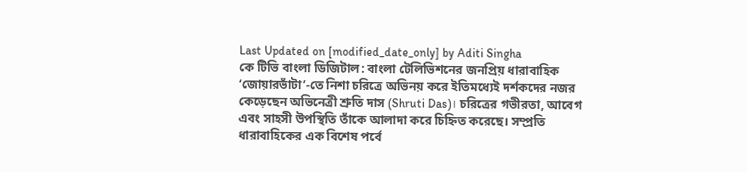Last Updated on [modified_date_only] by Aditi Singha
কে টিভি বাংলা ডিজিটাল: বাংলা টেলিভিশনের জনপ্রিয় ধারাবাহিক ‘জোয়ারভাঁটা’-তে নিশা চরিত্রে অভিনয় করে ইতিমধ্যেই দর্শকদের নজর কেড়েছেন অভিনেত্রী শ্রুতি দাস (Shruti Das)। চরিত্রের গভীরতা, আবেগ এবং সাহসী উপস্থিতি তাঁকে আলাদা করে চিহ্নিত করেছে। সম্প্রতি ধারাবাহিকের এক বিশেষ পর্বে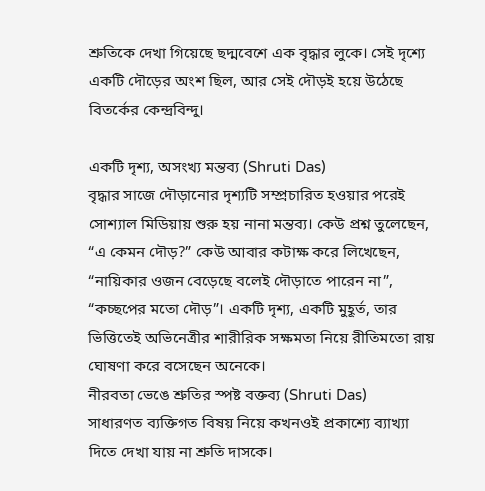শ্রুতিকে দেখা গিয়েছে ছদ্মবেশে এক বৃদ্ধার লুকে। সেই দৃশ্যে একটি দৌড়ের অংশ ছিল, আর সেই দৌড়ই হয়ে উঠেছে বিতর্কের কেন্দ্রবিন্দু।

একটি দৃশ্য, অসংখ্য মন্তব্য (Shruti Das)
বৃদ্ধার সাজে দৌড়ানোর দৃশ্যটি সম্প্রচারিত হওয়ার পরেই সোশ্যাল মিডিয়ায় শুরু হয় নানা মন্তব্য। কেউ প্রশ্ন তুলেছেন, “এ কেমন দৌড়?” কেউ আবার কটাক্ষ করে লিখেছেন, “নায়িকার ওজন বেড়েছে বলেই দৌড়াতে পারেন না”, “কচ্ছপের মতো দৌড়”। একটি দৃশ্য, একটি মুহূর্ত, তার ভিত্তিতেই অভিনেত্রীর শারীরিক সক্ষমতা নিয়ে রীতিমতো রায় ঘোষণা করে বসেছেন অনেকে।
নীরবতা ভেঙে শ্রুতির স্পষ্ট বক্তব্য (Shruti Das)
সাধারণত ব্যক্তিগত বিষয় নিয়ে কখনওই প্রকাশ্যে ব্যাখ্যা দিতে দেখা যায় না শ্রুতি দাসকে।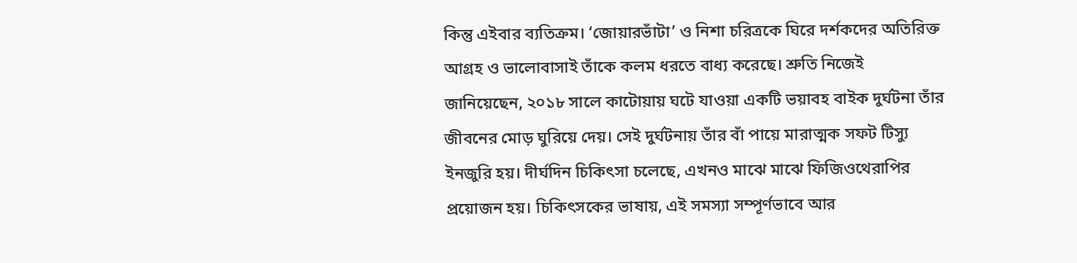কিন্তু এইবার ব্যতিক্রম। ‘জোয়ারভাঁটা’ ও নিশা চরিত্রকে ঘিরে দর্শকদের অতিরিক্ত আগ্রহ ও ভালোবাসাই তাঁকে কলম ধরতে বাধ্য করেছে। শ্রুতি নিজেই জানিয়েছেন, ২০১৮ সালে কাটোয়ায় ঘটে যাওয়া একটি ভয়াবহ বাইক দুর্ঘটনা তাঁর জীবনের মোড় ঘুরিয়ে দেয়। সেই দুর্ঘটনায় তাঁর বাঁ পায়ে মারাত্মক সফট টিস্যু ইনজুরি হয়। দীর্ঘদিন চিকিৎসা চলেছে, এখনও মাঝে মাঝে ফিজিওথেরাপির প্রয়োজন হয়। চিকিৎসকের ভাষায়, এই সমস্যা সম্পূর্ণভাবে আর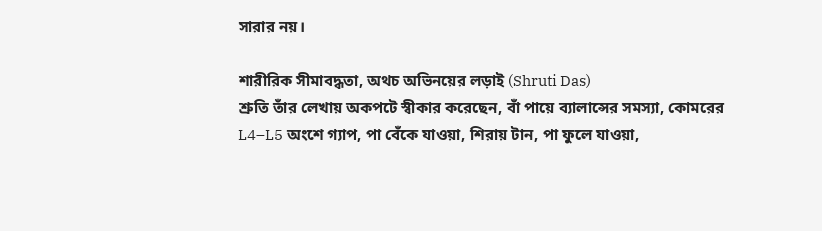সারার নয়।

শারীরিক সীমাবদ্ধতা, অথচ অভিনয়ের লড়াই (Shruti Das)
শ্রুতি তাঁর লেখায় অকপটে স্বীকার করেছেন, বাঁ পায়ে ব্যালান্সের সমস্যা, কোমরের L4–L5 অংশে গ্যাপ, পা বেঁকে যাওয়া, শিরায় টান, পা ফুলে যাওয়া,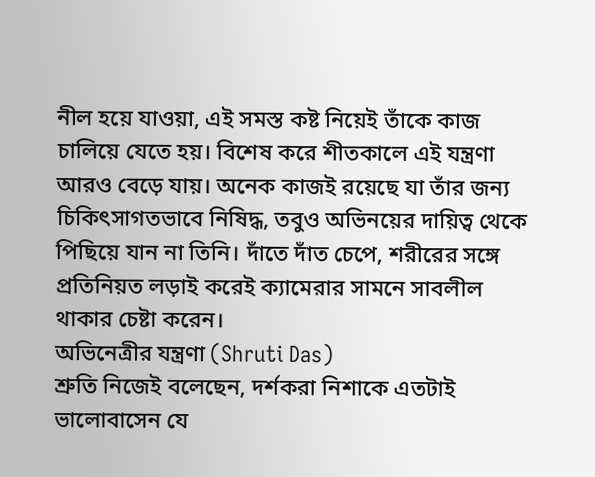নীল হয়ে যাওয়া, এই সমস্ত কষ্ট নিয়েই তাঁকে কাজ চালিয়ে যেতে হয়। বিশেষ করে শীতকালে এই যন্ত্রণা আরও বেড়ে যায়। অনেক কাজই রয়েছে যা তাঁর জন্য চিকিৎসাগতভাবে নিষিদ্ধ, তবুও অভিনয়ের দায়িত্ব থেকে পিছিয়ে যান না তিনি। দাঁতে দাঁত চেপে, শরীরের সঙ্গে প্রতিনিয়ত লড়াই করেই ক্যামেরার সামনে সাবলীল থাকার চেষ্টা করেন।
অভিনেত্রীর যন্ত্রণা (Shruti Das)
শ্রুতি নিজেই বলেছেন, দর্শকরা নিশাকে এতটাই ভালোবাসেন যে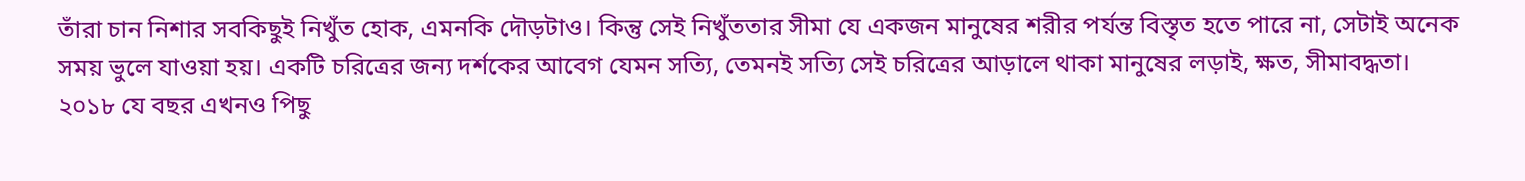তাঁরা চান নিশার সবকিছুই নিখুঁত হোক, এমনকি দৌড়টাও। কিন্তু সেই নিখুঁততার সীমা যে একজন মানুষের শরীর পর্যন্ত বিস্তৃত হতে পারে না, সেটাই অনেক সময় ভুলে যাওয়া হয়। একটি চরিত্রের জন্য দর্শকের আবেগ যেমন সত্যি, তেমনই সত্যি সেই চরিত্রের আড়ালে থাকা মানুষের লড়াই, ক্ষত, সীমাবদ্ধতা।
২০১৮ যে বছর এখনও পিছু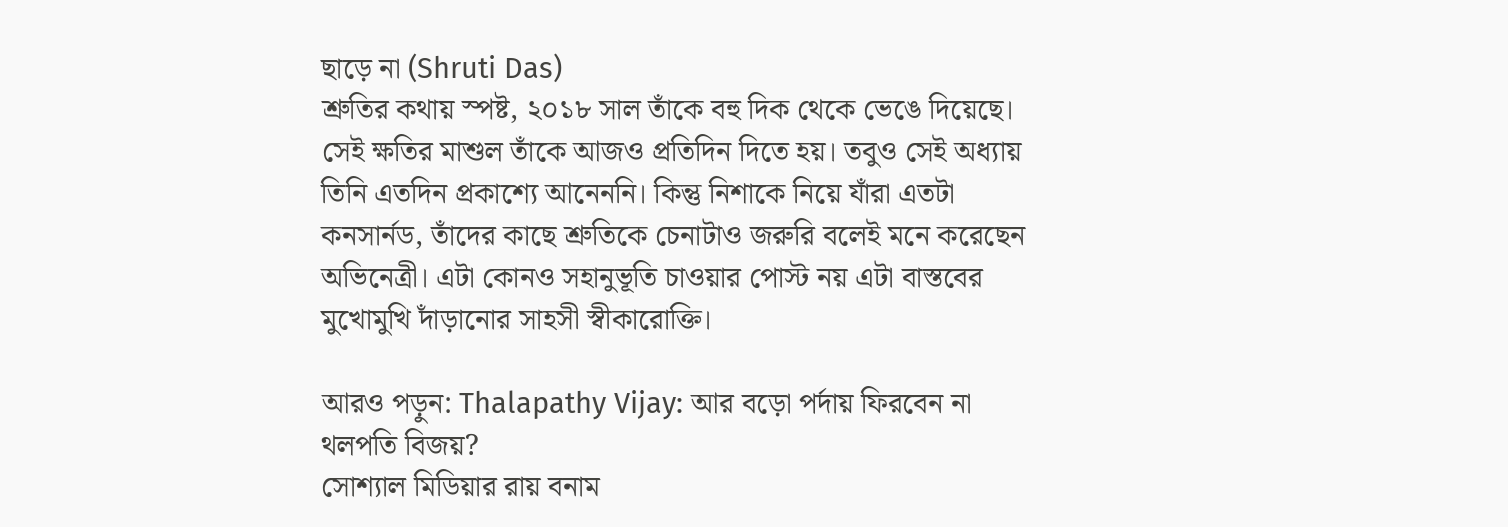ছাড়ে না (Shruti Das)
শ্রুতির কথায় স্পষ্ট, ২০১৮ সাল তাঁকে বহু দিক থেকে ভেঙে দিয়েছে। সেই ক্ষতির মাশুল তাঁকে আজও প্রতিদিন দিতে হয়। তবুও সেই অধ্যায় তিনি এতদিন প্রকাশ্যে আনেননি। কিন্তু নিশাকে নিয়ে যাঁরা এতটা কনসার্নড, তাঁদের কাছে শ্রুতিকে চেনাটাও জরুরি বলেই মনে করেছেন অভিনেত্রী। এটা কোনও সহানুভূতি চাওয়ার পোস্ট নয় এটা বাস্তবের মুখোমুখি দাঁড়ানোর সাহসী স্বীকারোক্তি।

আরও পড়ুন: Thalapathy Vijay: আর বড়ো পর্দায় ফিরবেন না থলপতি বিজয়?
সোশ্যাল মিডিয়ার রায় বনাম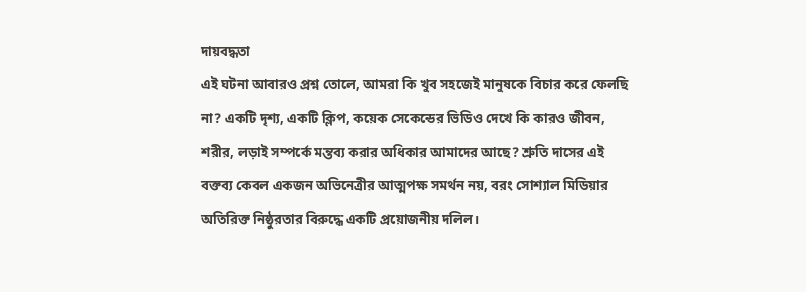দায়বদ্ধতা
এই ঘটনা আবারও প্রশ্ন তোলে, আমরা কি খুব সহজেই মানুষকে বিচার করে ফেলছি না? একটি দৃশ্য, একটি ক্লিপ, কয়েক সেকেন্ডের ভিডিও দেখে কি কারও জীবন, শরীর, লড়াই সম্পর্কে মন্তব্য করার অধিকার আমাদের আছে? শ্রুতি দাসের এই বক্তব্য কেবল একজন অভিনেত্রীর আত্মপক্ষ সমর্থন নয়, বরং সোশ্যাল মিডিয়ার অতিরিক্ত নিষ্ঠুরতার বিরুদ্ধে একটি প্রয়োজনীয় দলিল।